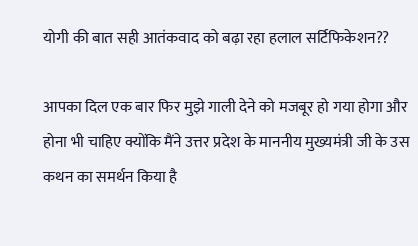योगी की बात सही आतंकवाद को बढ़ा रहा हलाल सर्टिफिकेशन??

आपका दिल एक बार फिर मुझे गाली देने को मजबूर हो गया होगा और होना भी चाहिए क्योंकि मैंने उत्तर प्रदेश के माननीय मुख्यमंत्री जी के उस कथन का समर्थन किया है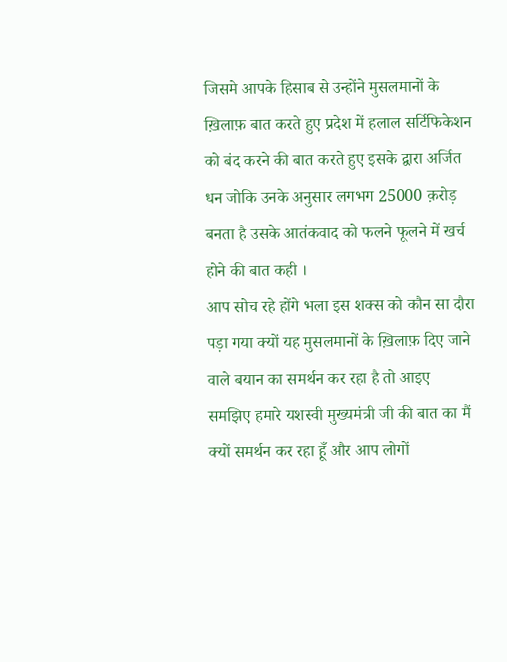जिसमे आपके हिसाब से उन्होंने मुसलमानों के ख़िलाफ़ बात करते हुए प्रदेश में हलाल सर्टिफिकेशन को बंद करने की बात करते हुए इसके द्वारा अर्जित धन जोकि उनके अनुसार लगभग 25000 क़रोड़ बनता है उसके आतंकवाद को फलने फूलने में खर्च होने की बात कही ।
आप सोच रहे होंगे भला इस शक्स को कौन सा दौरा पड़ा गया क्यों यह मुसलमानों के ख़िलाफ़ दिए जाने वाले बयान का समर्थन कर रहा है तो आइए समझिए हमारे यशस्वी मुख्यमंत्री जी की बात का मैं क्यों समर्थन कर रहा हूँ और आप लोगों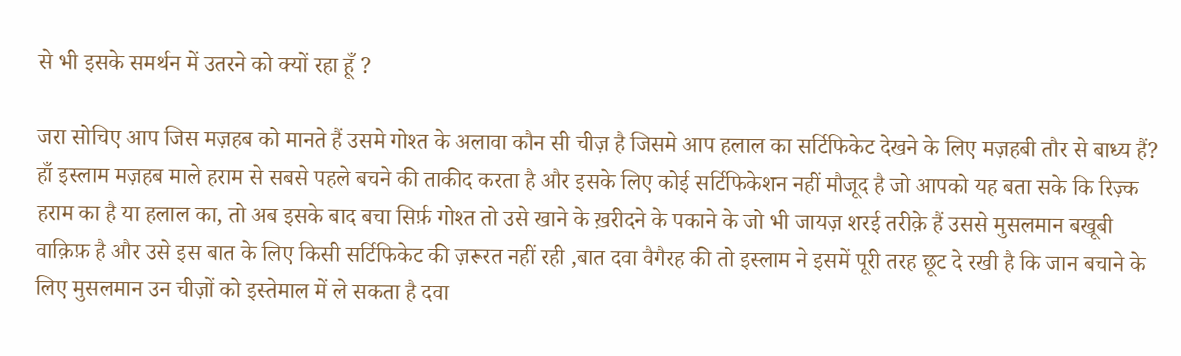से भी इसके समर्थन में उतरने को क्यों रहा हूँ ?

जरा सोचिए आप जिस मज़हब को मानते हैं उसमे गोश्त के अलावा कौन सी चीज़ है जिसमे आप हलाल का सर्टिफिकेट देखने के लिए मज़हबी तौर से बाध्य हैं? हाँ इस्लाम मज़हब माले हराम से सबसे पहले बचने की ताकीद करता है और इसके लिए कोई सर्टिफिकेशन नहीं मौजूद है जो आपको यह बता सके कि रिज़्क हराम का है या हलाल का, तो अब इसके बाद बचा सिर्फ़ गोश्त तो उसे खाने के ख़रीदने के पकाने के जो भी जायज़ शरई तरीक़े हैं उससे मुसलमान बखूबी वाक़िफ़ है और उसे इस बात के लिए किसी सर्टिफिकेट की ज़रूरत नहीं रही ,बात दवा वैगैरह की तो इस्लाम ने इसमें पूरी तरह छूट दे रखी है कि जान बचाने के लिए मुसलमान उन चीज़ों को इस्तेमाल में ले सकता है दवा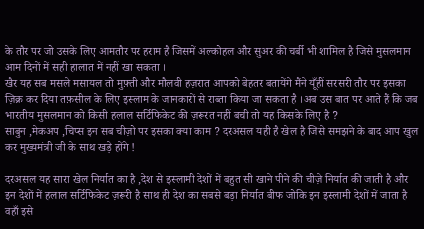के तौर पर जो उसके लिए आमतौर पर हराम है जिसमें अल्कोहल और सुअर की चर्बी भी शामिल है जिसे मुसलमान आम दिनों में सही हालात में नहीं खा सकता ।
खैर यह सब मसले मसायल तो मुफ़्ती और मौलवी हज़रात आपको बेहतर बतायेंगे मैंने यूँहीं सरसरी तौर पर इसका ज़िक्र कर दिया तफ़सील के लिए इस्लाम के जानकारों से राब्ता किया जा सकता है ।अब उस बात पर आते हैं कि जब भारतीय मुसलमान को किसी हलाल सर्टिफिकेट की ज़रूरत नहीं बची तो यह किसके लिए है ?
साबुन ,मेकअप ,चिप्स इन सब चीज़ो पर इसका क्या काम ? दरअसल यही है खेल है जिसे समझने के बाद आप खुल कर मुख्यमंत्री जी के साथ खड़े होंगे !

दरअसल यह सारा खेल निर्यात का है ,देश से इस्लामी देशों में बहुत सी खाने पीने की चीज़े निर्यात की जाती है और इन देशों में हलाल सर्टिफिकेट ज़रूरी है साथ ही देश का सबसे बड़ा निर्यात बीफ जोकि इन इस्लामी देशों में जाता है वहाँ इसे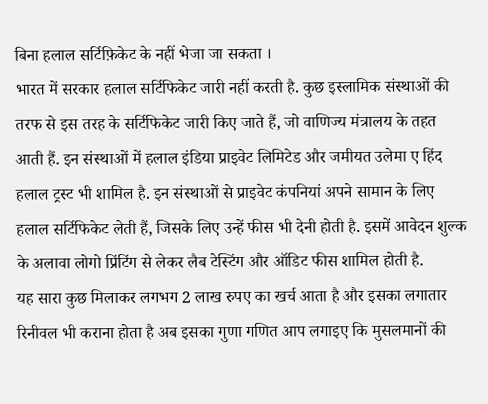बिना हलाल सर्टिफ़िकेट के नहीं भेजा जा सकता ।
भारत में सरकार हलाल सर्टिफिकेट जारी नहीं करती है. कुछ इस्लामिक संस्थाओं की तरफ से इस तरह के सर्टिफिकेट जारी किए जाते हैं, जो वाणिज्य मंत्रालय के तहत आती हैं. इन संस्थाओं में हलाल इंडिया प्राइवेट लिमिटेड और जमीयत उलेमा ए हिंद हलाल ट्रस्ट भी शामिल है. इन संस्थाओं से प्राइवेट कंपनियां अपने सामान के लिए हलाल सर्टिफिकेट लेती हैं, जिसके लिए उन्हें फीस भी देनी होती है. इसमें आवेदन शुल्क के अलावा लोगो प्रिंटिंग से लेकर लैब टेस्टिंग और ऑडिट फीस शामिल होती है.
यह सारा कुछ मिलाकर लगभग 2 लाख रुपए का खर्च आता है और इसका लगातार रिनीवल भी कराना होता है अब इसका गुणा गणित आप लगाइए कि मुसलमानों की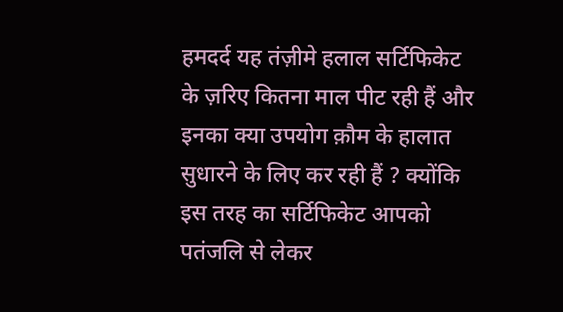हमदर्द यह तंज़ीमे हलाल सर्टिफिकेट के ज़रिए कितना माल पीट रही हैं और इनका क्या उपयोग क़ौम के हालात सुधारने के लिए कर रही हैं ? क्योंकि इस तरह का सर्टिफिकेट आपको पतंजलि से लेकर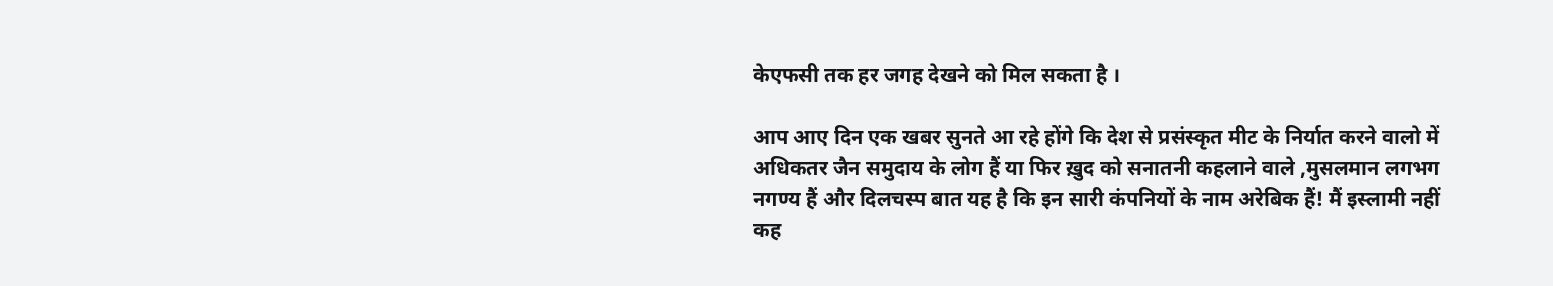केएफसी तक हर जगह देखने को मिल सकता है ।

आप आए दिन एक खबर सुनते आ रहे होंगे कि देश से प्रसंस्कृत मीट के निर्यात करने वालो में अधिकतर जैन समुदाय के लोग हैं या फिर ख़ुद को सनातनी कहलाने वाले ,मुसलमान लगभग नगण्य हैं और दिलचस्प बात यह है कि इन सारी कंपनियों के नाम अरेबिक हैं! मैं इस्लामी नहीं कह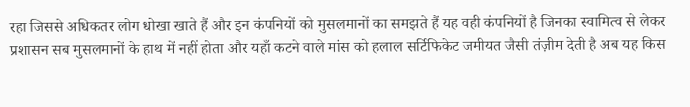रहा जिससे अधिकतर लोग धोखा खाते हैं और इन कंपनियों को मुसलमानों का समझते हैं यह वही कंपनियों है जिनका स्वामित्व से लेकर प्रशासन सब मुसलमानों के हाथ में नहीं होता और यहाँ कटने वाले मांस को हलाल सर्टिफिकेट जमीयत जैसी तंज़ीम देती है अब यह किस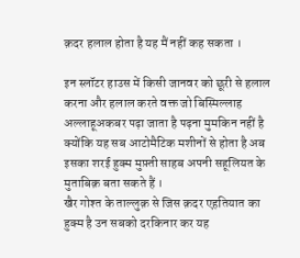क़दर हलाल होता है यह मैं नहीं कह सकता ।

इन स्लॉटर हाउस में किसी जानवर को छूरी से हलाल करना और हलाल करते वक्त जो बिस्मिल्लाह अल्लाहूअकबर पढ़ा जाता है पढ़ना मुमकिन नहीं है क्योंकि यह सब आटोमैटिक मशीनों से होता है अब इसका शरई हुक्म मुफ़्ती साहब अपनी सहूलियत के मुताबिक़ बता सकते हैं ।
खैर गोश्त के ताल्लुक़ से जिस क़दर एहतियात का हुक्म है उन सबको दरकिनार कर यह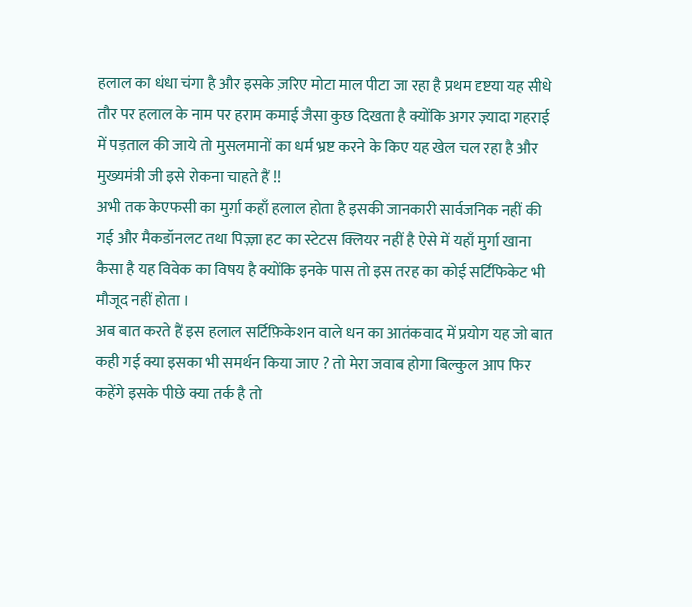हलाल का धंधा चंगा है और इसके ज़रिए मोटा माल पीटा जा रहा है प्रथम दृष्टया यह सीधे तौर पर हलाल के नाम पर हराम कमाई जैसा कुछ दिखता है क्योंकि अगर ज़्यादा गहराई में पड़ताल की जाये तो मुसलमानों का धर्म भ्रष्ट करने के किए यह खेल चल रहा है और मुख्यमंत्री जी इसे रोकना चाहते हैं !!
अभी तक केएफसी का मुर्ग़ा कहाँ हलाल होता है इसकी जानकारी सार्वजनिक नहीं की गई और मैकडॉनलट तथा पिज़्ज़ा हट का स्टेटस क्लियर नहीं है ऐसे में यहाँ मुर्गा खाना कैसा है यह विवेक का विषय है क्योंकि इनके पास तो इस तरह का कोई सर्टिफिकेट भी मौजूद नहीं होता ।
अब बात करते हैं इस हलाल सर्टिफ़िकेशन वाले धन का आतंकवाद में प्रयोग यह जो बात कही गई क्या इसका भी समर्थन किया जाए ? तो मेरा जवाब होगा बिल्कुल आप फिर कहेंगे इसके पीछे क्या तर्क है तो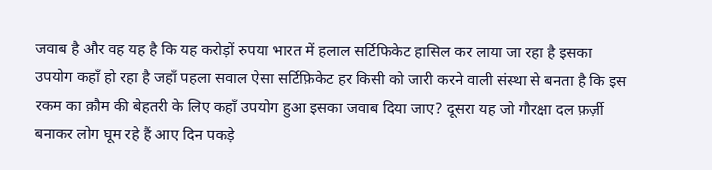जवाब है और वह यह है कि यह करोड़ों रुपया भारत में हलाल सर्टिफिकेट हासिल कर लाया जा रहा है इसका उपयोग कहाँ हो रहा है जहाँ पहला सवाल ऐसा सर्टिफ़िकेट हर किसी को जारी करने वाली संस्था से बनता है कि इस रकम का क़ौम की बेहतरी के लिए कहाँ उपयोग हुआ इसका जवाब दिया जाए? दूसरा यह जो गौरक्षा दल फ़र्ज़ी बनाकर लोग घूम रहे हैं आए दिन पकड़े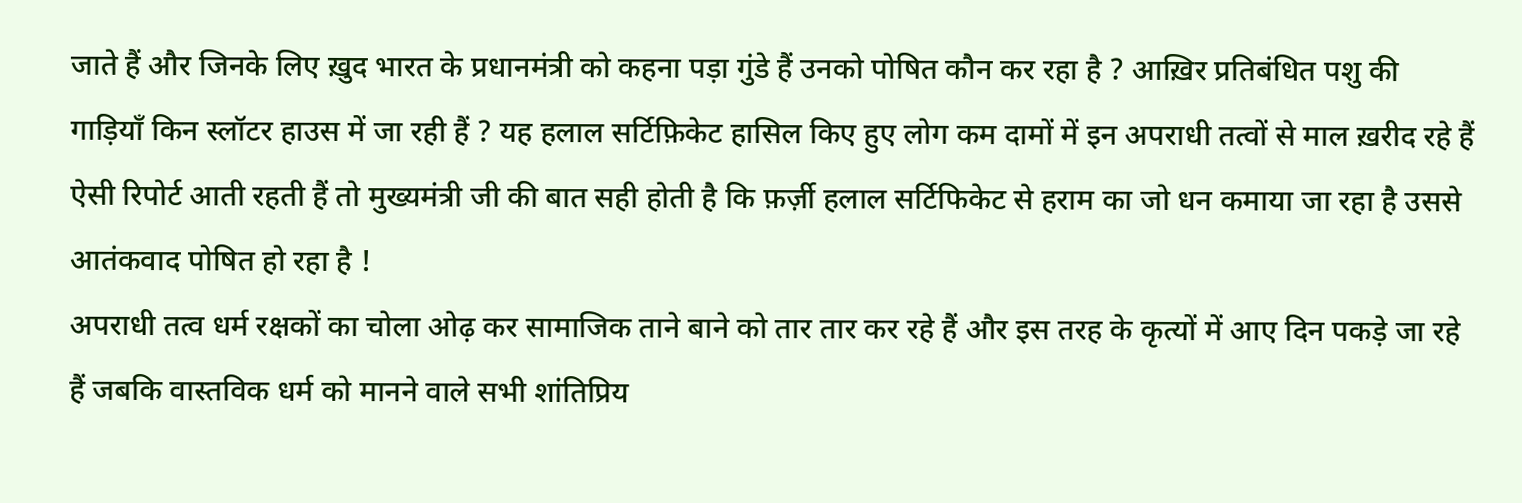जाते हैं और जिनके लिए ख़ुद भारत के प्रधानमंत्री को कहना पड़ा गुंडे हैं उनको पोषित कौन कर रहा है ? आख़िर प्रतिबंधित पशु की गाड़ियाँ किन स्लॉटर हाउस में जा रही हैं ? यह हलाल सर्टिफ़िकेट हासिल किए हुए लोग कम दामों में इन अपराधी तत्वों से माल ख़रीद रहे हैं ऐसी रिपोर्ट आती रहती हैं तो मुख्यमंत्री जी की बात सही होती है कि फ़र्ज़ी हलाल सर्टिफिकेट से हराम का जो धन कमाया जा रहा है उससे आतंकवाद पोषित हो रहा है !
अपराधी तत्व धर्म रक्षकों का चोला ओढ़ कर सामाजिक ताने बाने को तार तार कर रहे हैं और इस तरह के कृत्यों में आए दिन पकड़े जा रहे हैं जबकि वास्तविक धर्म को मानने वाले सभी शांतिप्रिय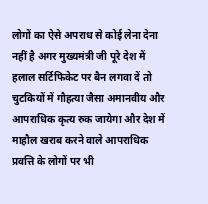लोगों का ऐसे अपराध से कोई लेना देना नहीं है अगर मुख्यमंत्री जी पूरे देश में हलाल सर्टिफिकेट पर बैन लगवा दें तो चुटकियों में गौहत्या जैसा अमानवीय और आपराधिक कृत्य रुक जायेगा और देश में माहौल खराब करने वाले आपराधिक प्रवत्ति के लोगों पर भी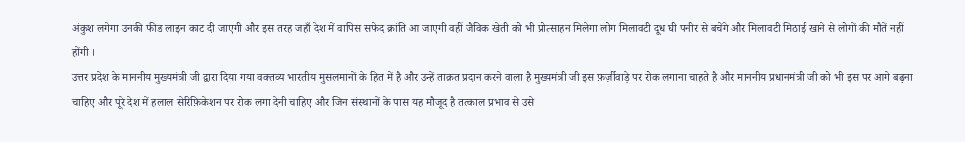अंकुश लगेगा उनकी फीड लाइन काट दी जाएगी और इस तरह जहाँ देश में वापिस सफेद क्रांति आ जाएगी वहीं जैविक खेती को भी प्रोत्साहन मिलेगा लोग मिलावटी दूध घी पनीर से बचेंगे और मिलावटी मिठाई खाने से लोगों की मौतें नहीं होंगी ।
उत्तर प्रदेश के माननीय मुख्यमंत्री जी द्वारा दिया गया वक्तव्य भारतीय मुसलमानों के हित में है और उन्हें ताक़त प्रदान करने वाला है मुख्यमंत्री जी इस फ़र्ज़ीवाड़े पर रोक लगाना चाहते है और माननीय प्रधानमंत्री जी को भी इस पर आगे बढ़ना चाहिए और पूरे देश में हलाल सेरिफ़िकेशन पर रोक लगा देनी चाहिए और जिन संस्थानों के पास यह मौजूद है तत्काल प्रभाव से उसे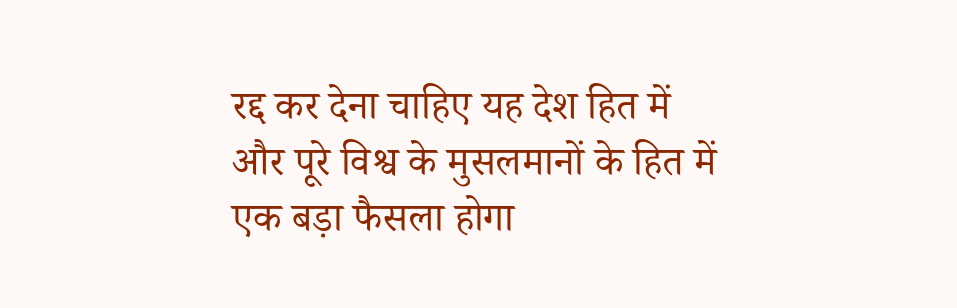रद्द कर देना चाहिए यह देश हित में और पूरे विश्व के मुसलमानों के हित में एक बड़ा फैसला होगा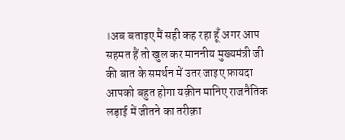।अब बताइए मैं सही कह रहा हूँ अगर आप सहमत हैं तो खुल कर माननीय मुख्यमंत्री जी की बात के समर्थन में उतर जाइए फ़ायदा आपको बहुत होगा यक़ीन मानिए राजनैतिक लड़ाई में जीतने का तरीक़ा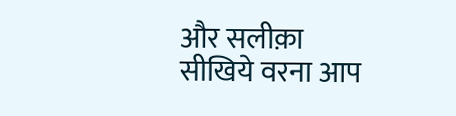और सलीक़ा सीखिये वरना आप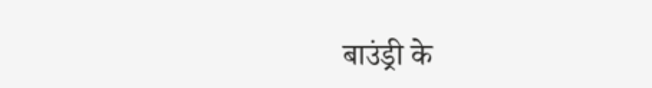बाउंड्री के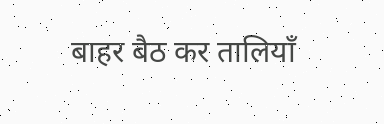बाहर बैठ कर तालियाँ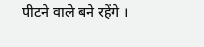पीटने वाले बने रहेंगे ।